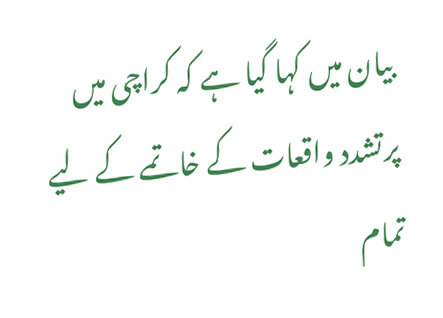بیان میں کہا گیا ہے کہ کراچی میں پرتشدد واقعات کے خاتمے کے لیے تمام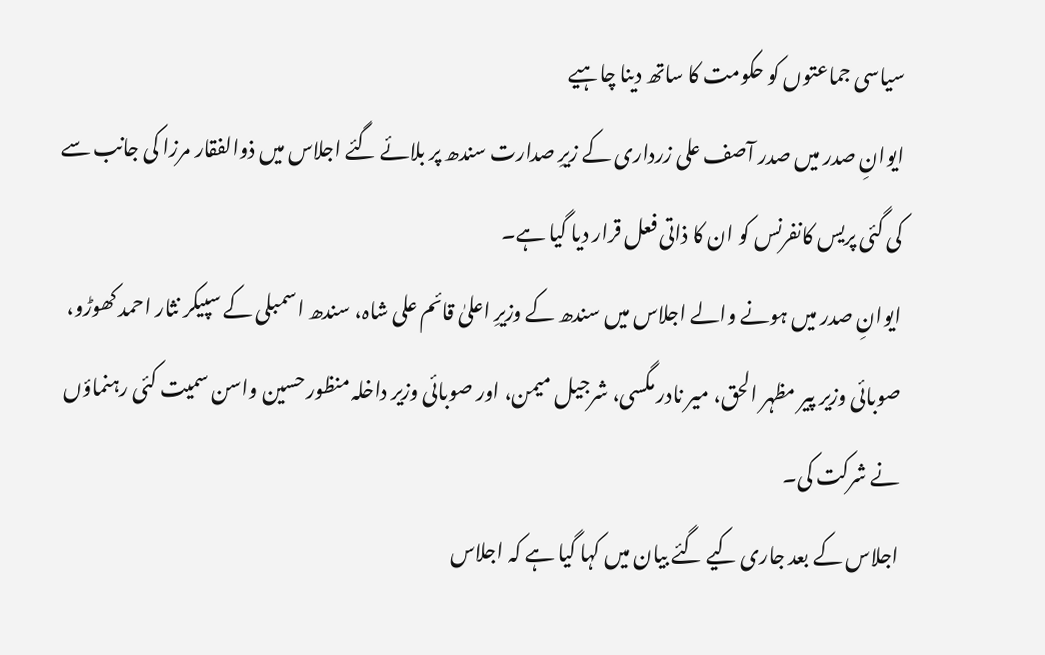سیاسی جماعتوں کو حکومت کا ساتھ دینا چاہیے
ایوانِ صدر میں صدر آصف علی زرداری کے زیرِ صدارت سندھ پر بلائے گئے اجلاس میں ذوالفقار مرزا کی جانب سے کی گئی پریس کانفرنس کو ان کا ذاتی فعل قرار دیا گیا ہے۔
ایوانِ صدر میں ہونے والے اجلاس میں سندھ کے وزیرِ اعلیٰ قائم علی شاہ، سندھ اسمبلی کے سپیکر نثار احمد کھوڑو، صوبائی وزیر پیر مظہر الحق، میر نادر مگسی، شرجیل میمن، اور صوبائی وزیر داخلہ منظور حسین واسن سمیت کئی رہنماؤں نے شرکت کی۔
اجلاس کے بعد جاری کیے گئے بیان میں کہا گیا ہے کہ اجلاس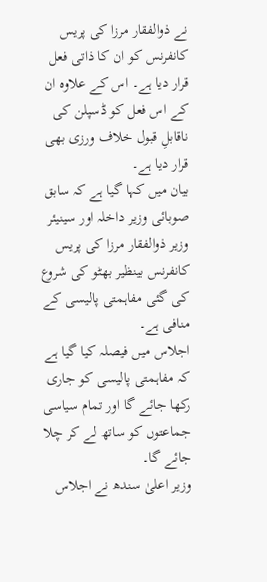نے ذوالفقار مرزا کی پریس کانفرنس کو ان کا ذاتی فعل قرار دیا ہے۔ اس کے علاوہ ان کے اس فعل کو ڈسپلن کی ناقابلِ قبول خلاف ورزی بھی قرار دیا ہے۔
بیان میں کہا گیا ہے کہ سابق صوبائی وزیر داخلہ اور سینیئر وزیر ذوالفقار مرزا کی پریس کانفرنس بینظیر بھٹو کی شروع کی گئی مفاہمتی پالیسی کے منافی ہے۔
اجلاس میں فیصلہ کیا گیا ہے کہ مفاہمتی پالیسی کو جاری رکھا جائے گا اور تمام سیاسی جماعتوں کو ساتھ لے کر چلا جائے گا۔
وزیر اعلیٰ سندھ نے اجلاس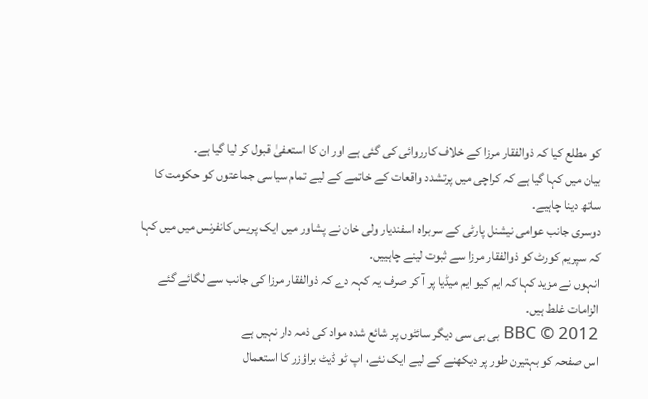کو مطلع کیا کہ ذوالفقار مرزا کے خلاف کارروائی کی گئی ہے اور ان کا استعفیٰ قبول کر لیا گیا ہے۔
بیان میں کہا گیا ہے کہ کراچی میں پرتشدد واقعات کے خاتمے کے لیے تمام سیاسی جماعتوں کو حکومت کا ساتھ دینا چاہیے۔
دوسری جانب عوامی نیشنل پارٹی کے سربراہ اسفندیار ولی خان نے پشاور میں ایک پریس کانفرنس میں میں کہا کہ سپریم کورٹ کو ذوالفقار مرزا سے ثبوت لینے چاہییں۔
انہوں نے مزید کہا کہ ایم کیو ایم میڈیا پر آ کر صرف یہ کہہ دے کہ ذوالفقار مرزا کی جانب سے لگائے گئے الزامات غلط ہیں۔
BBC © 2012 بی بی سی دیگر سائٹوں پر شائع شدہ مواد کی ذمہ دار نہیں ہے
اس صفحہ کو بہتیرن طور پر دیکھنے کے لیے ایک نئے، اپ ٹو ڈیٹ براؤزر کا استعمال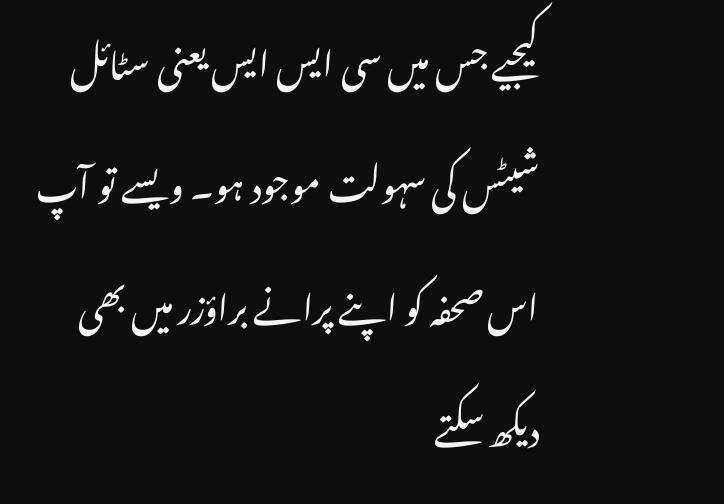کیجیے جس میں سی ایس ایس یعنی سٹائل شیٹس کی سہولت موجود ہو۔ ویسے تو آپ اس صحفہ کو اپنے پرانے براؤزر میں بھی دیکھ سکتے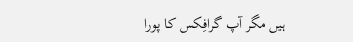ہیں مگر آپ گرافِکس کا پورا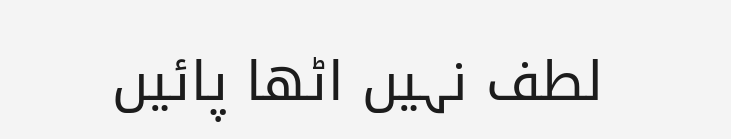لطف نہیں اٹھا پائیں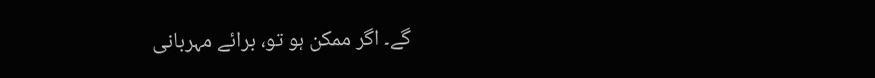گے۔ اگر ممکن ہو تو، برائے مہربانی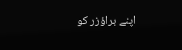اپنے براؤزر کو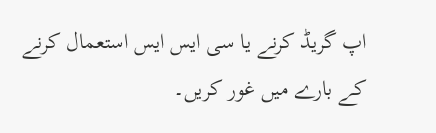اپ گریڈ کرنے یا سی ایس ایس استعمال کرنے کے بارے میں غور کریں۔